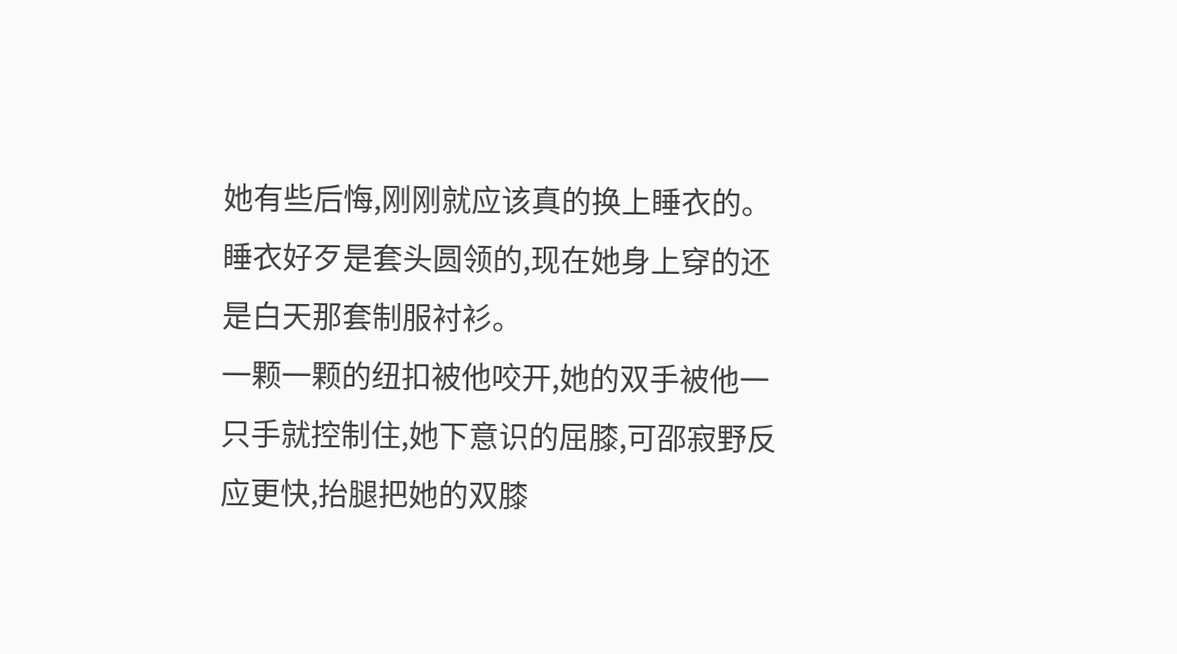她有些后悔,刚刚就应该真的换上睡衣的。
睡衣好歹是套头圆领的,现在她身上穿的还是白天那套制服衬衫。
一颗一颗的纽扣被他咬开,她的双手被他一只手就控制住,她下意识的屈膝,可邵寂野反应更快,抬腿把她的双膝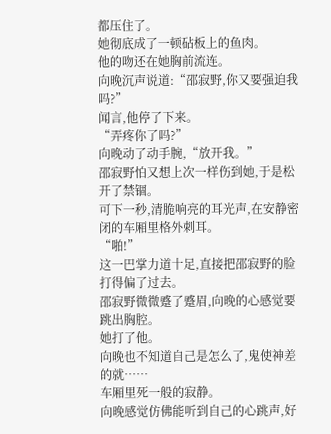都压住了。
她彻底成了一顿砧板上的鱼肉。
他的吻还在她胸前流连。
向晚沉声说道:“邵寂野,你又要强迫我吗?”
闻言,他停了下来。
“弄疼你了吗?”
向晚动了动手腕,“放开我。”
邵寂野怕又想上次一样伤到她,于是松开了禁锢。
可下一秒,清脆响亮的耳光声,在安静密闭的车厢里格外刺耳。
“啪!”
这一巴掌力道十足,直接把邵寂野的脸打得偏了过去。
邵寂野微微蹙了蹙眉,向晚的心感觉要跳出胸腔。
她打了他。
向晚也不知道自己是怎么了,鬼使神差的就……
车厢里死一般的寂静。
向晚感觉仿佛能听到自己的心跳声,好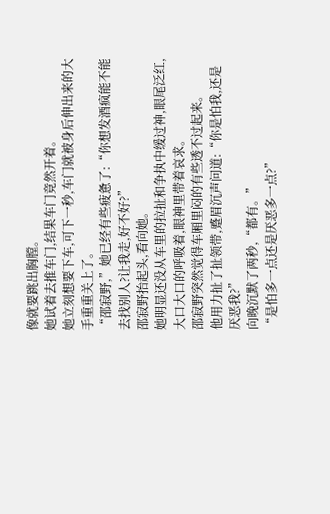像就要跳出胸膛。
她试着去推车门,结果车门竟然开着。
她立刻想要下车,可下一秒,车门就被身后伸出来的大手重重关上了。
“邵寂野,”她已经有些疲惫了:“你想发酒疯能不能去找别人?让我走,好不好?”
邵寂野抬起头,看向她。
她明显还没从车里的拉扯和争执中缓过神,眼尾泛红,大口大口的呼吸着,眼神里带着哀求。
邵寂野突然觉得车厢里闷的有些透不过起来。
他用力扯了扯领带,蹙眉沉声问道:“你是怕我,还是厌恶我?”
向晚沉默了两秒,“都有。”
“是怕多一点还是厌恶多一点?”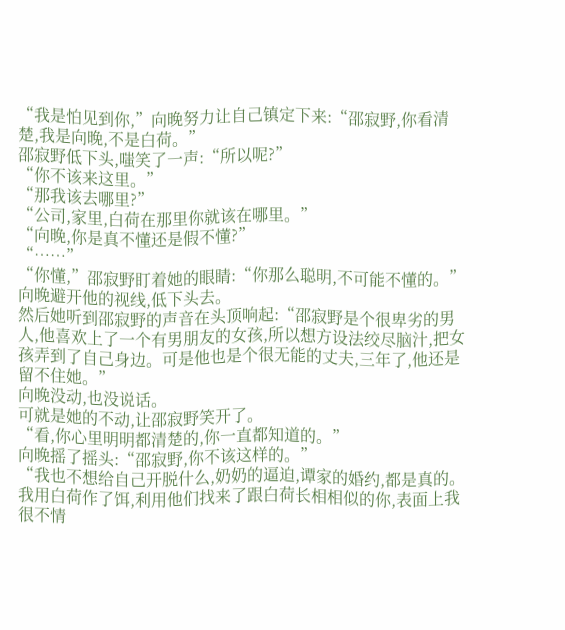“我是怕见到你,”向晚努力让自己镇定下来:“邵寂野,你看清楚,我是向晚,不是白荷。”
邵寂野低下头,嗤笑了一声:“所以呢?”
“你不该来这里。”
“那我该去哪里?”
“公司,家里,白荷在那里你就该在哪里。”
“向晚,你是真不懂还是假不懂?”
“……”
“你懂,”邵寂野盯着她的眼睛:“你那么聪明,不可能不懂的。”
向晚避开他的视线,低下头去。
然后她听到邵寂野的声音在头顶响起:“邵寂野是个很卑劣的男人,他喜欢上了一个有男朋友的女孩,所以想方设法绞尽脑汁,把女孩弄到了自己身边。可是他也是个很无能的丈夫,三年了,他还是留不住她。”
向晚没动,也没说话。
可就是她的不动,让邵寂野笑开了。
“看,你心里明明都清楚的,你一直都知道的。”
向晚摇了摇头:“邵寂野,你不该这样的。”
“我也不想给自己开脱什么,奶奶的逼迫,谭家的婚约,都是真的。我用白荷作了饵,利用他们找来了跟白荷长相相似的你,表面上我很不情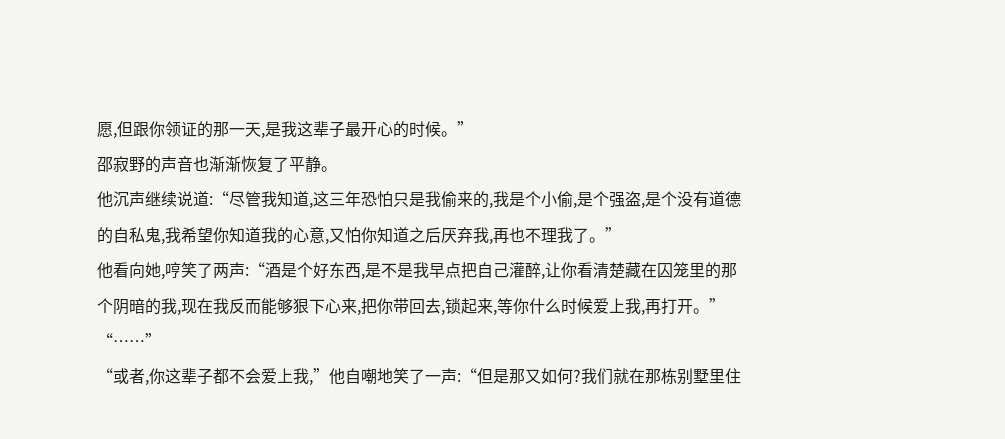愿,但跟你领证的那一天,是我这辈子最开心的时候。”
邵寂野的声音也渐渐恢复了平静。
他沉声继续说道:“尽管我知道,这三年恐怕只是我偷来的,我是个小偷,是个强盗,是个没有道德的自私鬼,我希望你知道我的心意,又怕你知道之后厌弃我,再也不理我了。”
他看向她,哼笑了两声:“酒是个好东西,是不是我早点把自己灌醉,让你看清楚藏在囚笼里的那个阴暗的我,现在我反而能够狠下心来,把你带回去,锁起来,等你什么时候爱上我,再打开。”
“……”
“或者,你这辈子都不会爱上我,”他自嘲地笑了一声:“但是那又如何?我们就在那栋别墅里住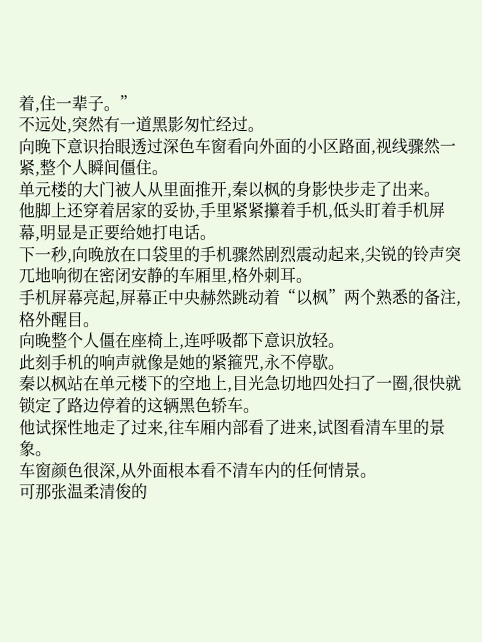着,住一辈子。”
不远处,突然有一道黑影匆忙经过。
向晚下意识抬眼透过深色车窗看向外面的小区路面,视线骤然一紧,整个人瞬间僵住。
单元楼的大门被人从里面推开,秦以枫的身影快步走了出来。
他脚上还穿着居家的妥协,手里紧紧攥着手机,低头盯着手机屏幕,明显是正要给她打电话。
下一秒,向晚放在口袋里的手机骤然剧烈震动起来,尖锐的铃声突兀地响彻在密闭安静的车厢里,格外刺耳。
手机屏幕亮起,屏幕正中央赫然跳动着“以枫”两个熟悉的备注,格外醒目。
向晚整个人僵在座椅上,连呼吸都下意识放轻。
此刻手机的响声就像是她的紧箍咒,永不停歇。
秦以枫站在单元楼下的空地上,目光急切地四处扫了一圈,很快就锁定了路边停着的这辆黑色轿车。
他试探性地走了过来,往车厢内部看了进来,试图看清车里的景象。
车窗颜色很深,从外面根本看不清车内的任何情景。
可那张温柔清俊的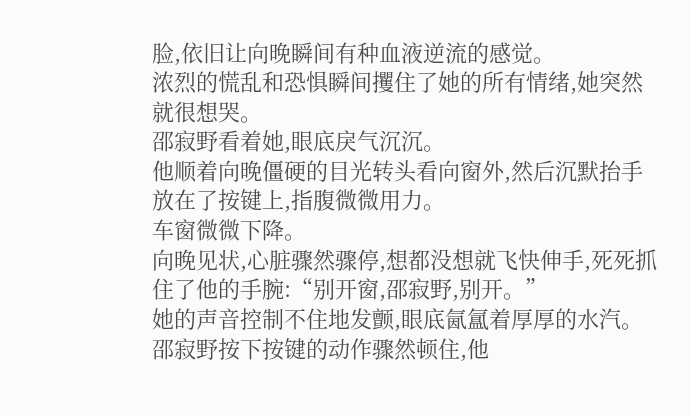脸,依旧让向晚瞬间有种血液逆流的感觉。
浓烈的慌乱和恐惧瞬间攫住了她的所有情绪,她突然就很想哭。
邵寂野看着她,眼底戾气沉沉。
他顺着向晚僵硬的目光转头看向窗外,然后沉默抬手放在了按键上,指腹微微用力。
车窗微微下降。
向晚见状,心脏骤然骤停,想都没想就飞快伸手,死死抓住了他的手腕:“别开窗,邵寂野,别开。”
她的声音控制不住地发颤,眼底氤氲着厚厚的水汽。
邵寂野按下按键的动作骤然顿住,他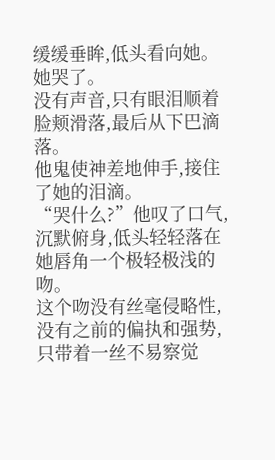缓缓垂眸,低头看向她。
她哭了。
没有声音,只有眼泪顺着脸颊滑落,最后从下巴滴落。
他鬼使神差地伸手,接住了她的泪滴。
“哭什么?”他叹了口气,沉默俯身,低头轻轻落在她唇角一个极轻极浅的吻。
这个吻没有丝毫侵略性,没有之前的偏执和强势,只带着一丝不易察觉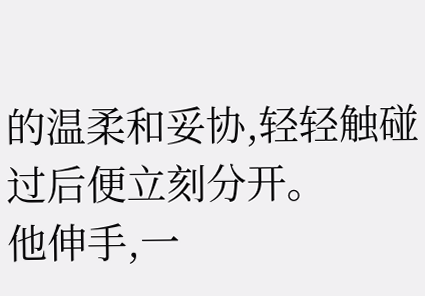的温柔和妥协,轻轻触碰过后便立刻分开。
他伸手,一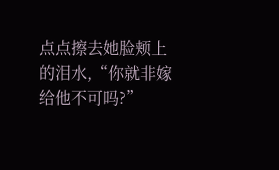点点擦去她脸颊上的泪水,“你就非嫁给他不可吗?”